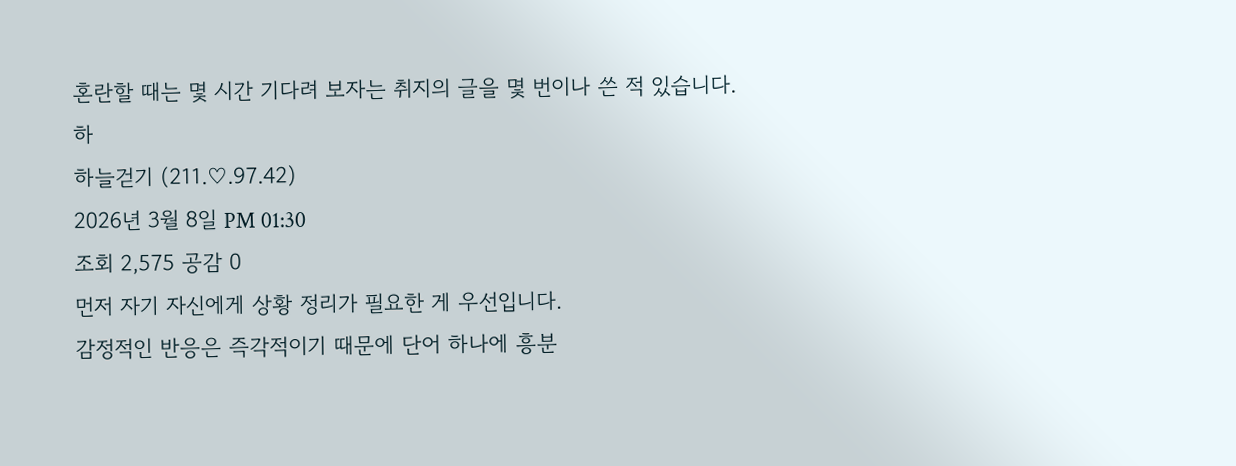혼란할 때는 몇 시간 기다려 보자는 취지의 글을 몇 번이나 쓴 적 있습니다.
하
하늘걷기 (211.♡.97.42)
2026년 3월 8일 PM 01:30
조회 2,575 공감 0
먼저 자기 자신에게 상황 정리가 필요한 게 우선입니다.
감정적인 반응은 즉각적이기 때문에 단어 하나에 흥분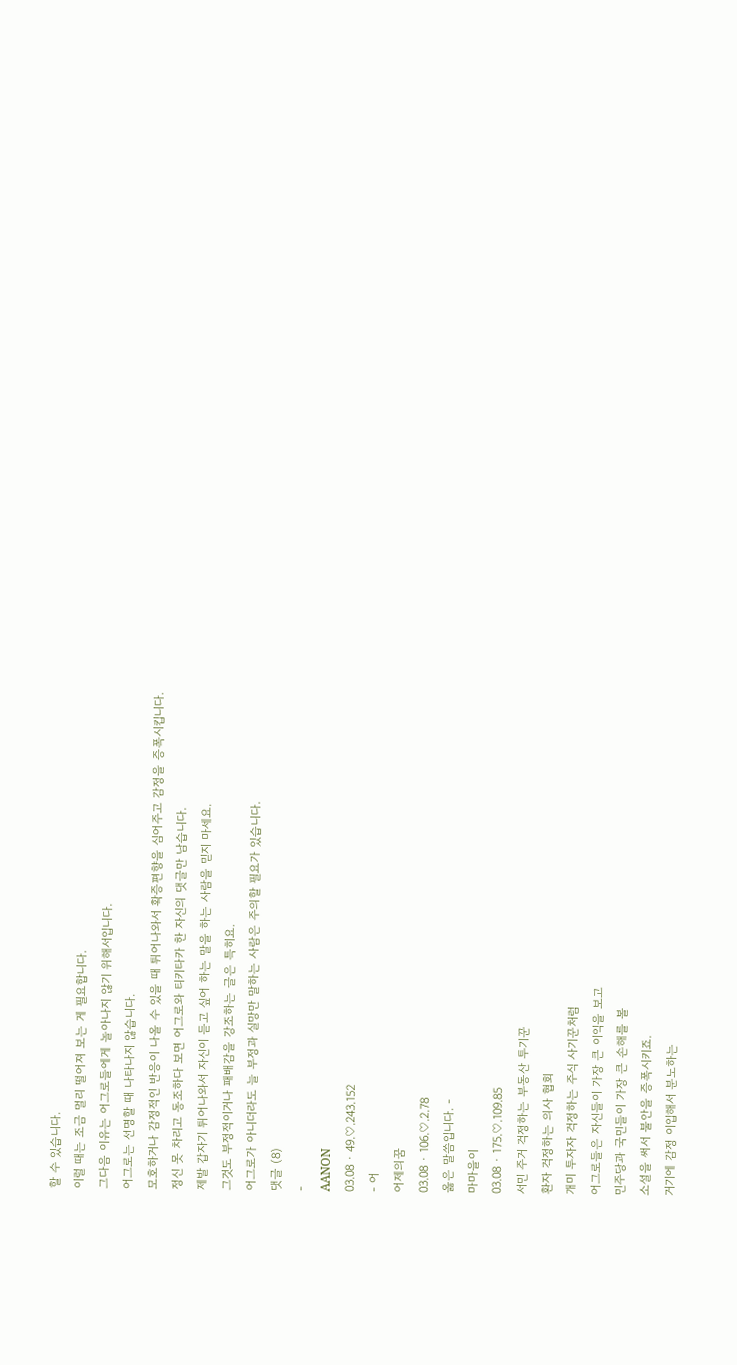할 수 있습니다.
이럴 때는 조금 멀리 떨어져 보는 게 필요합니다.
그다음 이유는 어그로들에게 놀아나지 않기 위해서입니다.
어그로는 선명할 때 나타나지 않습니다.
모호하거나 감정적인 반응이 나올 수 있을 때 튀어나와서 확증편향을 심어주고 감정을 증폭시킵니다.
정신 못 차리고 동조하다 보면 어그로와 티키타카 한 자신의 댓글만 남습니다.
제발 갑자기 튀어나와서 자신이 듣고 싶어 하는 말을 하는 사람을 믿지 마세요.
그것도 부정적이거나 패배감을 강조하는 글은 특히요.
어그로가 아니더라도 늘 부정과 실망만 말하는 사람은 주의할 필요가 있습니다.
댓글 (8)
-
AANON
03.08 · 49.♡.243.152
- 어
어제의꿈
03.08 · 106.♡.2.78
옳은 말씀입니다. -
마마을이
03.08 · 175.♡.109.85
서민 주거 걱정하는 부동산 투기꾼
환자 걱정하는 의사 협회
개미 투자자 걱정하는 주식 사기꾼처럼
어그로들은 자신들이 가장 큰 이익을 보고
민주당과 국민들이 가장 큰 손해를 볼
소설을 써서 불안을 증폭시키죠.
거기에 감정 이입해서 분노하는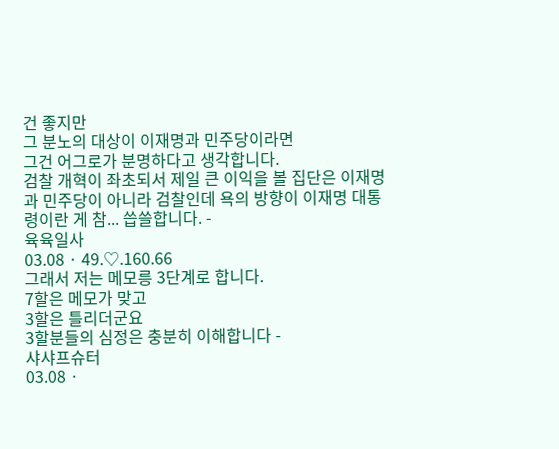건 좋지만
그 분노의 대상이 이재명과 민주당이라면
그건 어그로가 분명하다고 생각합니다.
검찰 개혁이 좌초되서 제일 큰 이익을 볼 집단은 이재명과 민주당이 아니라 검찰인데 욕의 방향이 이재명 대통령이란 게 참... 씁쓸합니다. -
육육일사
03.08 · 49.♡.160.66
그래서 저는 메모릉 3단계로 합니다.
7할은 메모가 맞고
3할은 틀리더군요
3할분들의 심정은 충분히 이해합니다 -
샤샤프슈터
03.08 ·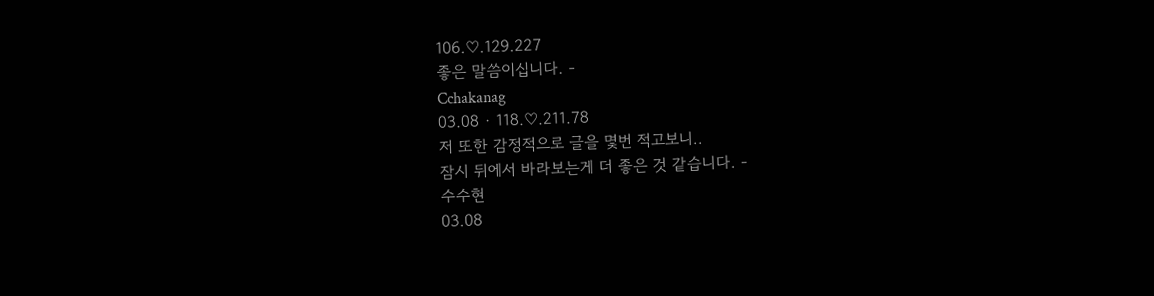106.♡.129.227
좋은 말씀이십니다. -
Cchakanag
03.08 · 118.♡.211.78
저 또한 감정적으로 글을 몇번 적고보니..
잠시 뒤에서 바라보는게 더 좋은 것 같습니다. -
수수현
03.08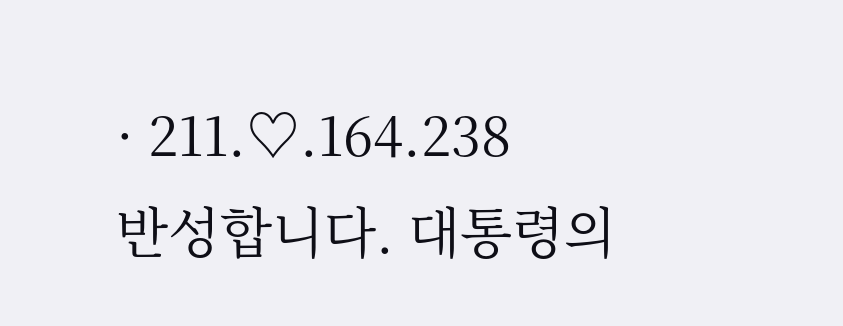· 211.♡.164.238
반성합니다. 대통령의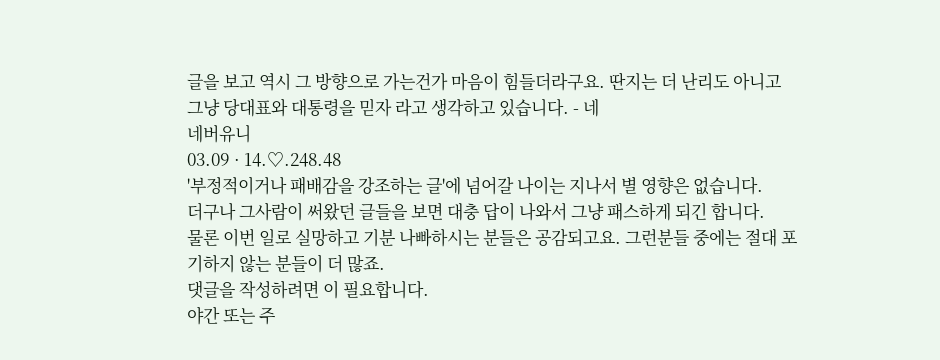글을 보고 역시 그 방향으로 가는건가 마음이 힘들더라구요. 딴지는 더 난리도 아니고 그냥 당대표와 대통령을 믿자 라고 생각하고 있습니다. - 네
네버유니
03.09 · 14.♡.248.48
'부정적이거나 패배감을 강조하는 글'에 넘어갈 나이는 지나서 별 영향은 없습니다.
더구나 그사람이 써왔던 글들을 보면 대충 답이 나와서 그냥 패스하게 되긴 합니다.
물론 이번 일로 실망하고 기분 나빠하시는 분들은 공감되고요. 그런분들 중에는 절대 포기하지 않는 분들이 더 많죠.
댓글을 작성하려면 이 필요합니다.
야간 또는 주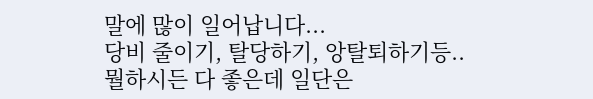말에 많이 일어납니다...
당비 줄이기, 탈당하기, 앙탈퇴하기등..
뭘하시든 다 좋은데 일단은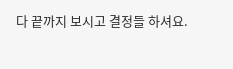다 끝까지 보시고 결정들 하셔요.